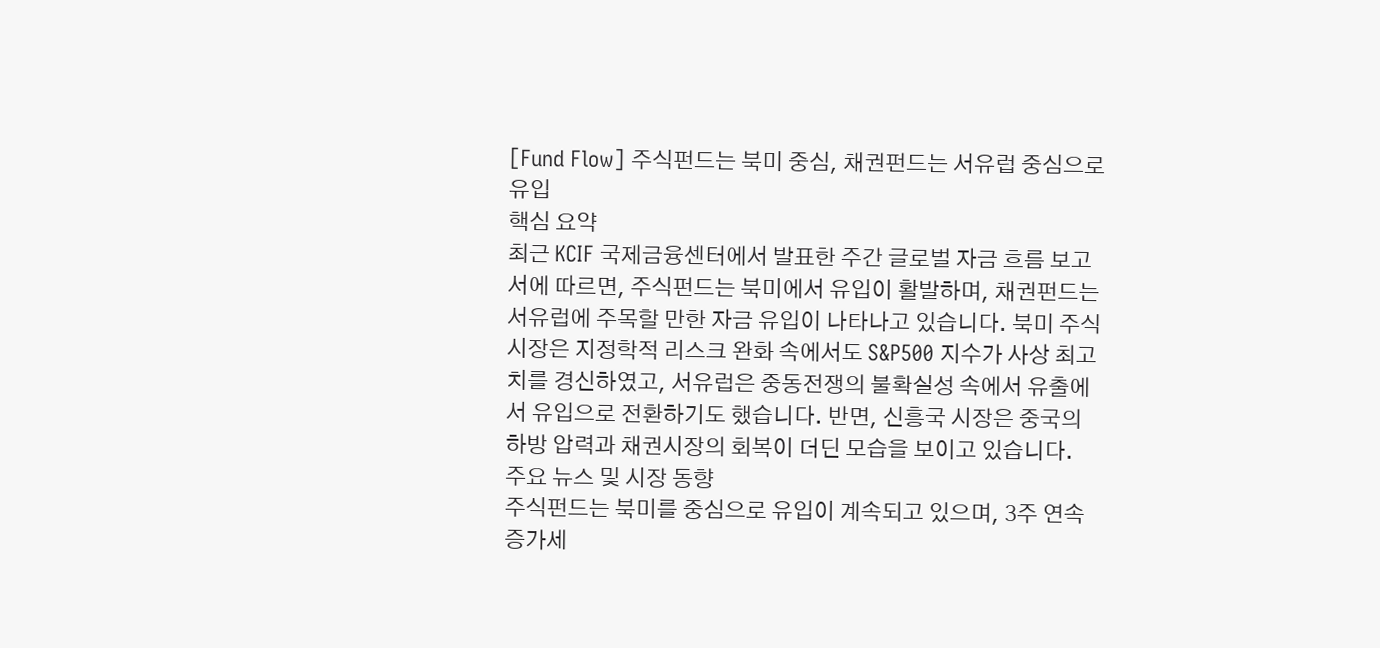[Fund Flow] 주식펀드는 북미 중심, 채권펀드는 서유럽 중심으로 유입
핵심 요약
최근 KCIF 국제금융센터에서 발표한 주간 글로벌 자금 흐름 보고서에 따르면, 주식펀드는 북미에서 유입이 활발하며, 채권펀드는 서유럽에 주목할 만한 자금 유입이 나타나고 있습니다. 북미 주식시장은 지정학적 리스크 완화 속에서도 S&P500 지수가 사상 최고치를 경신하였고, 서유럽은 중동전쟁의 불확실성 속에서 유출에서 유입으로 전환하기도 했습니다. 반면, 신흥국 시장은 중국의 하방 압력과 채권시장의 회복이 더딘 모습을 보이고 있습니다.
주요 뉴스 및 시장 동향
주식펀드는 북미를 중심으로 유입이 계속되고 있으며, 3주 연속 증가세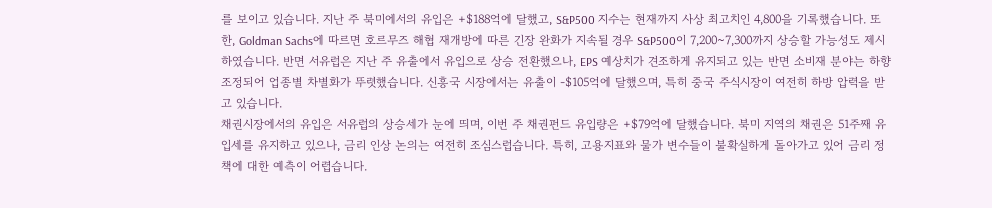를 보이고 있습니다. 지난 주 북미에서의 유입은 +$188억에 달했고, S&P500 지수는 현재까지 사상 최고치인 4,800을 기록했습니다. 또한, Goldman Sachs에 따르면 호르무즈 해협 재개방에 따른 긴장 완화가 지속될 경우 S&P500이 7,200~7,300까지 상승할 가능성도 제시하였습니다. 반면 서유럽은 지난 주 유출에서 유입으로 상승 전환했으나, EPS 예상치가 견조하게 유지되고 있는 반면 소비재 분야는 하향 조정되어 업종별 차별화가 뚜렷했습니다. 신흥국 시장에서는 유출이 -$105억에 달했으며, 특히 중국 주식시장이 여전히 하방 압력을 받고 있습니다.
채권시장에서의 유입은 서유럽의 상승세가 눈에 띄며, 이번 주 채권펀드 유입량은 +$79억에 달했습니다. 북미 지역의 채권은 51주째 유입세를 유지하고 있으나, 금리 인상 논의는 여전히 조심스럽습니다. 특히, 고용지표와 물가 변수들이 불확실하게 돌아가고 있어 금리 정책에 대한 예측이 어렵습니다.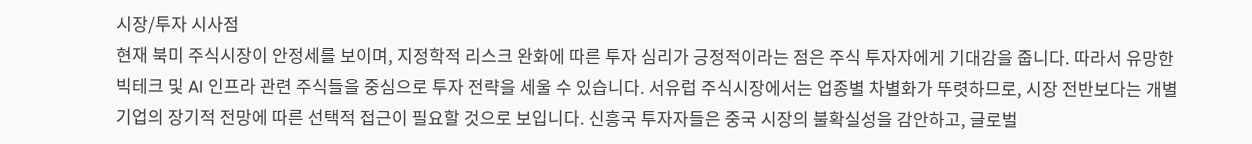시장/투자 시사점
현재 북미 주식시장이 안정세를 보이며, 지정학적 리스크 완화에 따른 투자 심리가 긍정적이라는 점은 주식 투자자에게 기대감을 줍니다. 따라서 유망한 빅테크 및 AI 인프라 관련 주식들을 중심으로 투자 전략을 세울 수 있습니다. 서유럽 주식시장에서는 업종별 차별화가 뚜렷하므로, 시장 전반보다는 개별 기업의 장기적 전망에 따른 선택적 접근이 필요할 것으로 보입니다. 신흥국 투자자들은 중국 시장의 불확실성을 감안하고, 글로벌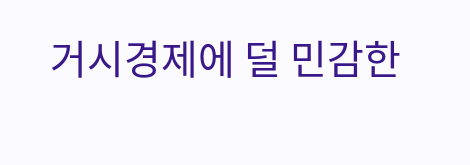거시경제에 덜 민감한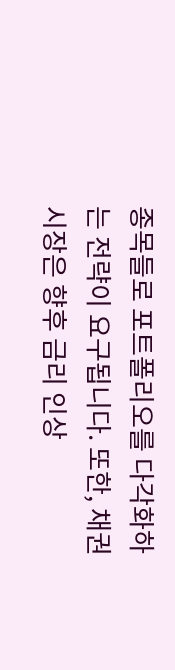종목들로 포트폴리오를 다각화하는 전략이 요구됩니다. 또한, 채권시장은 향후 금리 인상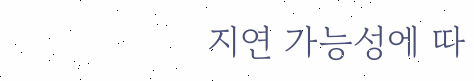지연 가능성에 따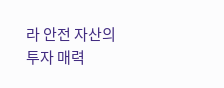라 안전 자산의 투자 매력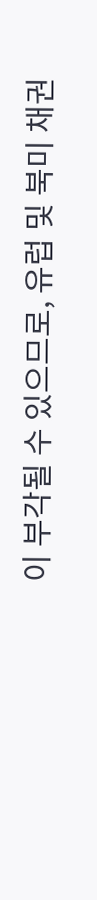이 부각될 수 있으므로, 유럽 및 북미 채권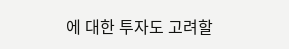에 대한 투자도 고려할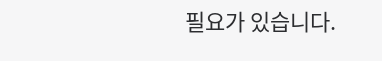필요가 있습니다.